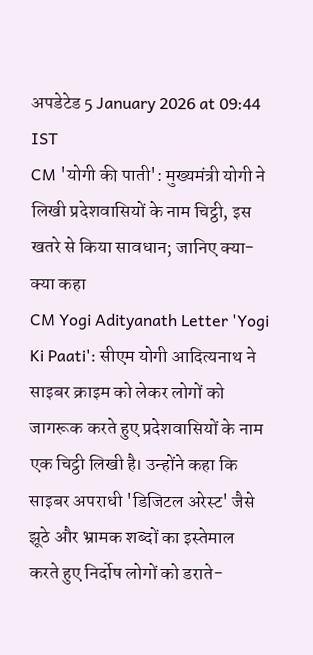अपडेटेड 5 January 2026 at 09:44 IST
CM 'योगी की पाती': मुख्यमंत्री योगी ने लिखी प्रदेशवासियों के नाम चिट्ठी, इस खतरे से किया सावधान; जानिए क्या-क्या कहा
CM Yogi Adityanath Letter 'Yogi Ki Paati': सीएम योगी आदित्यनाथ ने साइबर क्राइम को लेकर लोगों को जागरूक करते हुए प्रदेशवासियों के नाम एक चिट्ठी लिखी है। उन्होंने कहा कि साइबर अपराधी 'डिजिटल अरेस्ट' जैसे झूठे और भ्रामक शब्दों का इस्तेमाल करते हुए निर्दोष लोगों को डराते-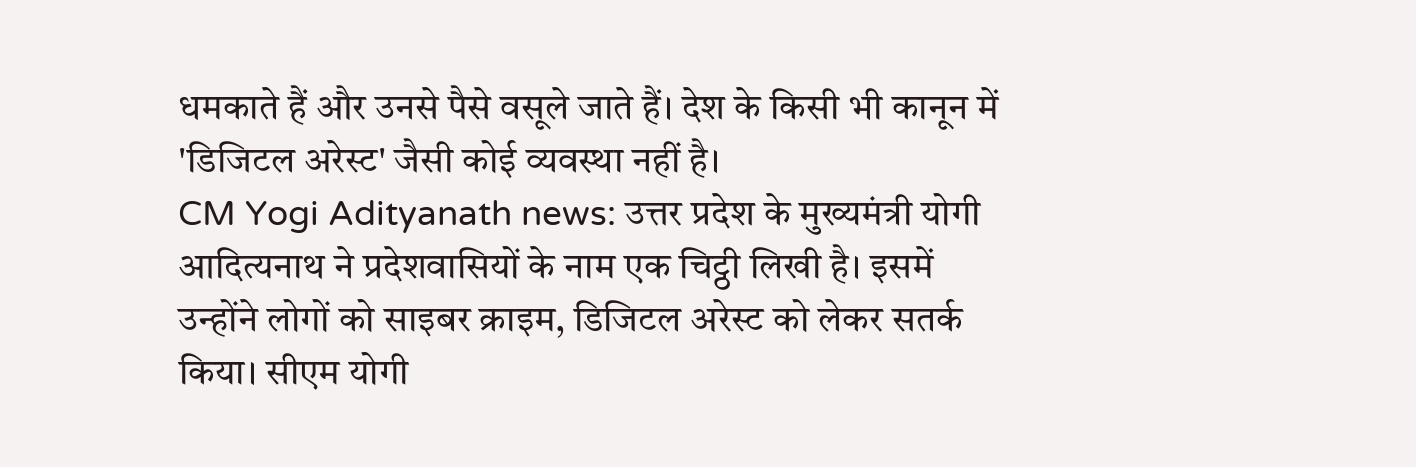धमकाते हैं और उनसे पैसे वसूले जाते हैं। देश के किसी भी कानून में 'डिजिटल अरेस्ट' जैसी कोई व्यवस्था नहीं है।
CM Yogi Adityanath news: उत्तर प्रदेश के मुख्यमंत्री योगी आदित्यनाथ ने प्रदेशवासियों के नाम एक चिट्ठी लिखी है। इसमें उन्होंने लोगों को साइबर क्राइम, डिजिटल अरेस्ट को लेकर सतर्क किया। सीएम योगी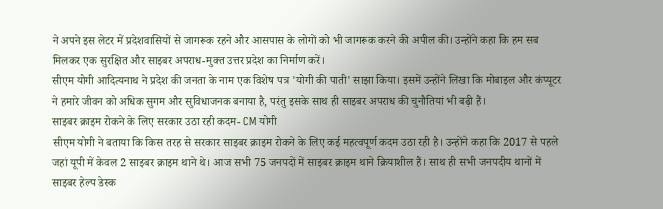ने अपने इस लेटर में प्रदेशवासियों से जागरूक रहने और आसपास के लोगों को भी जागरूक करने की अपील की। उन्होंने कहा कि हम सब मिलकर एक सुरक्षित और साइबर अपराध-मुक्त उत्तर प्रदेश का निर्माण करें।
सीएम योगी आदित्यनाथ ने प्रदेश की जनता के नाम एक विशेष पत्र 'योगी की पाती' साझा किया। इसमें उन्होंने लिखा कि मोबाइल और कंप्यूटर ने हमारे जीवन को अधिक सुगम और सुविधाजनक बनाया है, परंतु इसके साथ ही साइबर अपराध की चुनौतियां भी बढ़ी हैं।
साइबर क्राइम रोकने के लिए सरकार उठा रही कदम- CM योगी
सीएम योगी ने बताया कि किस तरह से सरकार साइबर क्राइम रोकने के लिए कई महत्वपूर्ण कदम उठा रही है। उन्होंने कहा कि 2017 से पहले जहां यूपी में केवल 2 साइबर क्राइम थाने थे। आज सभी 75 जनपदों में साइबर क्राइम थाने क्रियाशील हैं। साथ ही सभी जनपदीय थानों में साइबर हेल्प डेस्क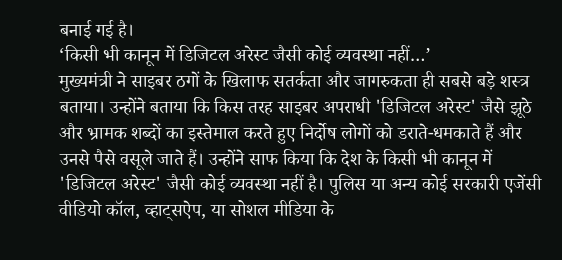बनाई गई है।
‘किसी भी कानून में डिजिटल अरेस्ट जैसी कोई व्यवस्था नहीं…’
मुख्यमंत्री ने साइबर ठगों के खिलाफ सतर्कता और जागरुकता ही सबसे बड़े शस्त्र बताया। उन्होंने बताया कि किस तरह साइबर अपराधी 'डिजिटल अरेस्ट' जैसे झूठे और भ्रामक शब्दों का इस्तेमाल करते हुए निर्दोष लोगों को डराते-धमकाते हैं और उनसे पैसे वसूले जाते हैं। उन्होंने साफ किया कि देश के किसी भी कानून में 'डिजिटल अरेस्ट' जैसी कोई व्यवस्था नहीं है। पुलिस या अन्य कोई सरकारी एजेंसी वीडियो कॉल, व्हाट्सऐप, या सोशल मीडिया के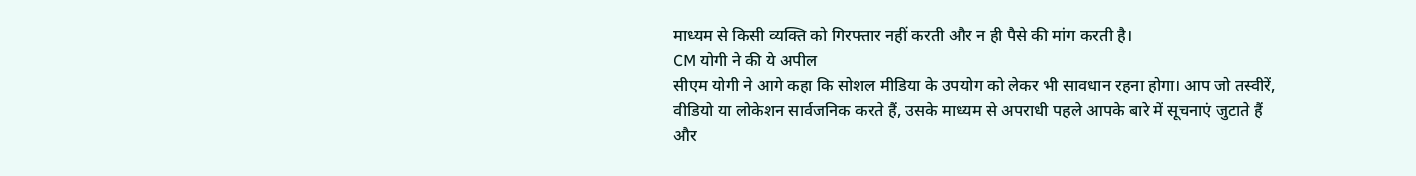माध्यम से किसी व्यक्ति को गिरफ्तार नहीं करती और न ही पैसे की मांग करती है।
CM योगी ने की ये अपील
सीएम योगी ने आगे कहा कि सोशल मीडिया के उपयोग को लेकर भी सावधान रहना होगा। आप जो तस्वीरें, वीडियो या लोकेशन सार्वजनिक करते हैं, उसके माध्यम से अपराधी पहले आपके बारे में सूचनाएं जुटाते हैं और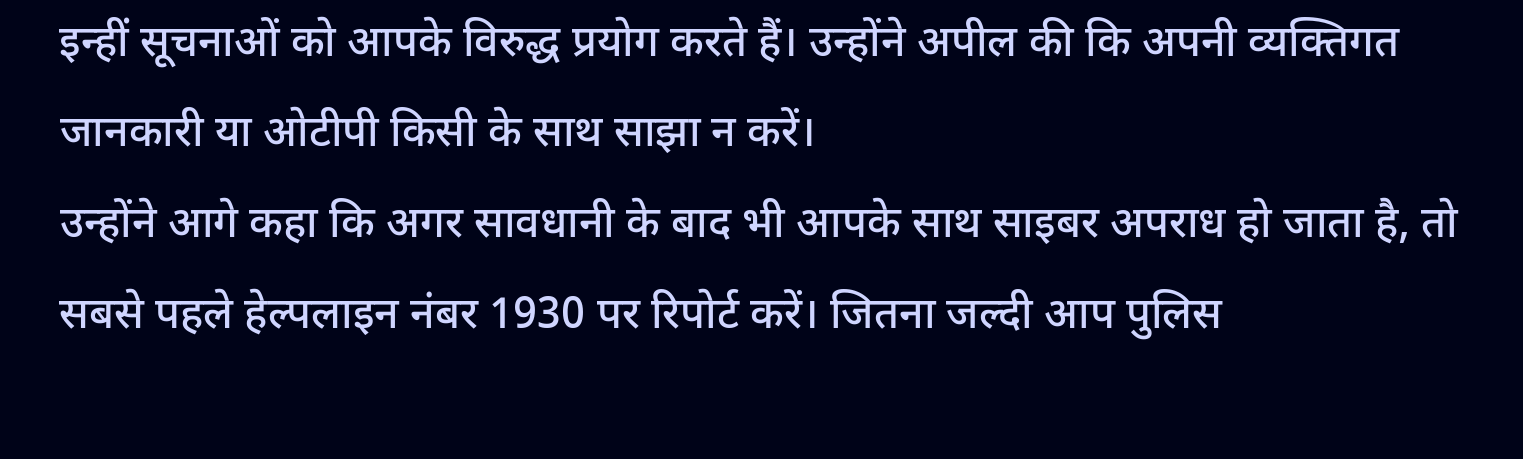इन्हीं सूचनाओं को आपके विरुद्ध प्रयोग करते हैं। उन्होंने अपील की कि अपनी व्यक्तिगत जानकारी या ओटीपी किसी के साथ साझा न करें।
उन्होंने आगे कहा कि अगर सावधानी के बाद भी आपके साथ साइबर अपराध हो जाता है, तो सबसे पहले हेल्पलाइन नंबर 1930 पर रिपोर्ट करें। जितना जल्दी आप पुलिस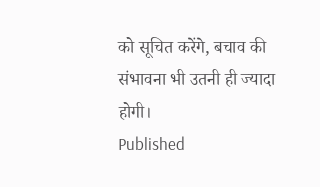को सूचित करेंगे, बचाव की संभावना भी उतनी ही ज्यादा होगी।
Published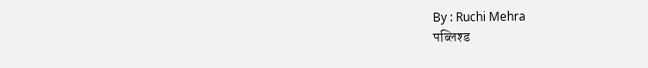By : Ruchi Mehra
पब्लिश्ड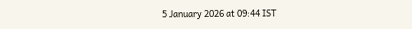5 January 2026 at 09:44 IST